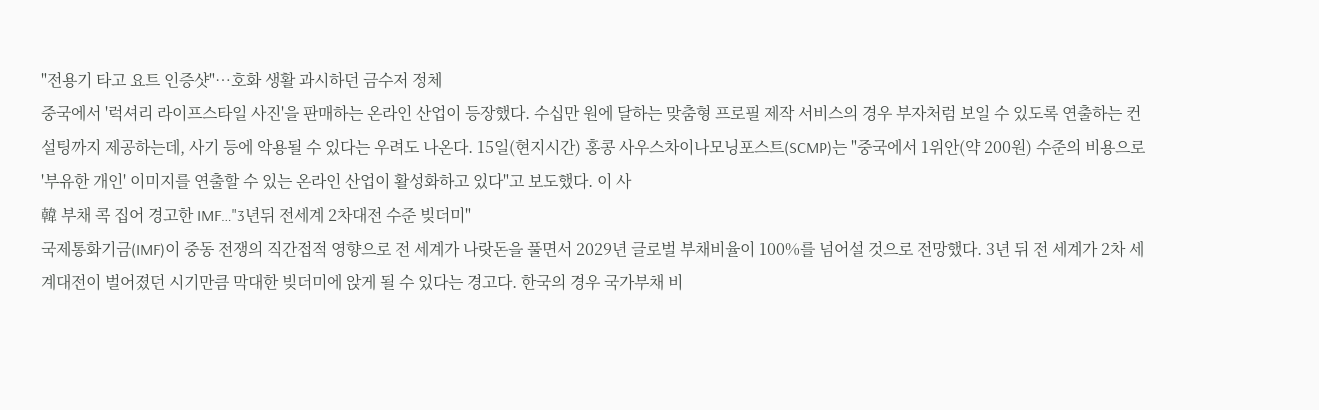"전용기 타고 요트 인증샷"…호화 생활 과시하던 금수저 정체
중국에서 '럭셔리 라이프스타일 사진'을 판매하는 온라인 산업이 등장했다. 수십만 원에 달하는 맞춤형 프로필 제작 서비스의 경우 부자처럼 보일 수 있도록 연출하는 컨설팅까지 제공하는데, 사기 등에 악용될 수 있다는 우려도 나온다. 15일(현지시간) 홍콩 사우스차이나모닝포스트(SCMP)는 "중국에서 1위안(약 200원) 수준의 비용으로 '부유한 개인' 이미지를 연출할 수 있는 온라인 산업이 활성화하고 있다"고 보도했다. 이 사
韓 부채 콕 집어 경고한 IMF…"3년뒤 전세계 2차대전 수준 빚더미"
국제통화기금(IMF)이 중동 전쟁의 직간접적 영향으로 전 세계가 나랏돈을 풀면서 2029년 글로벌 부채비율이 100%를 넘어설 것으로 전망했다. 3년 뒤 전 세계가 2차 세계대전이 벌어졌던 시기만큼 막대한 빚더미에 앉게 될 수 있다는 경고다. 한국의 경우 국가부채 비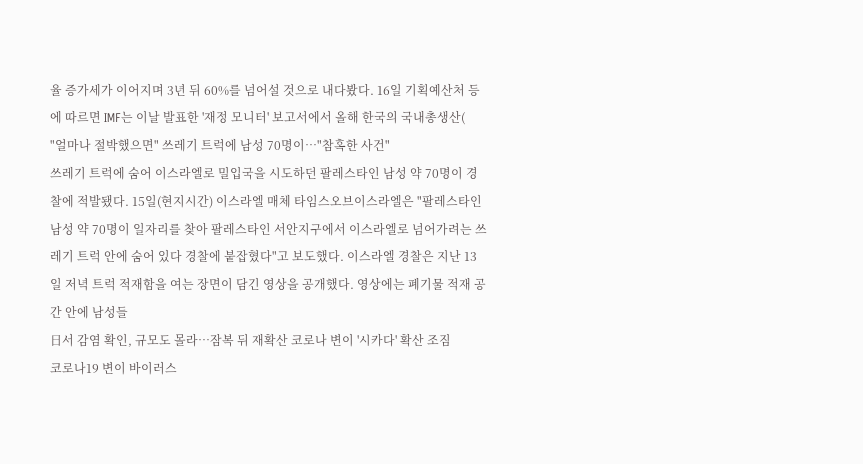율 증가세가 이어지며 3년 뒤 60%를 넘어설 것으로 내다봤다. 16일 기획예산처 등에 따르면 IMF는 이날 발표한 '재정 모니터' 보고서에서 올해 한국의 국내총생산(
"얼마나 절박했으면" 쓰레기 트럭에 남성 70명이…"참혹한 사건"
쓰레기 트럭에 숨어 이스라엘로 밀입국을 시도하던 팔레스타인 남성 약 70명이 경찰에 적발됐다. 15일(현지시간) 이스라엘 매체 타임스오브이스라엘은 "팔레스타인 남성 약 70명이 일자리를 찾아 팔레스타인 서안지구에서 이스라엘로 넘어가려는 쓰레기 트럭 안에 숨어 있다 경찰에 붙잡혔다"고 보도했다. 이스라엘 경찰은 지난 13일 저녁 트럭 적재함을 여는 장면이 담긴 영상을 공개했다. 영상에는 폐기물 적재 공간 안에 남성들
日서 감염 확인, 규모도 몰라…잠복 뒤 재확산 코로나 변이 '시카다' 확산 조짐
코로나19 변이 바이러스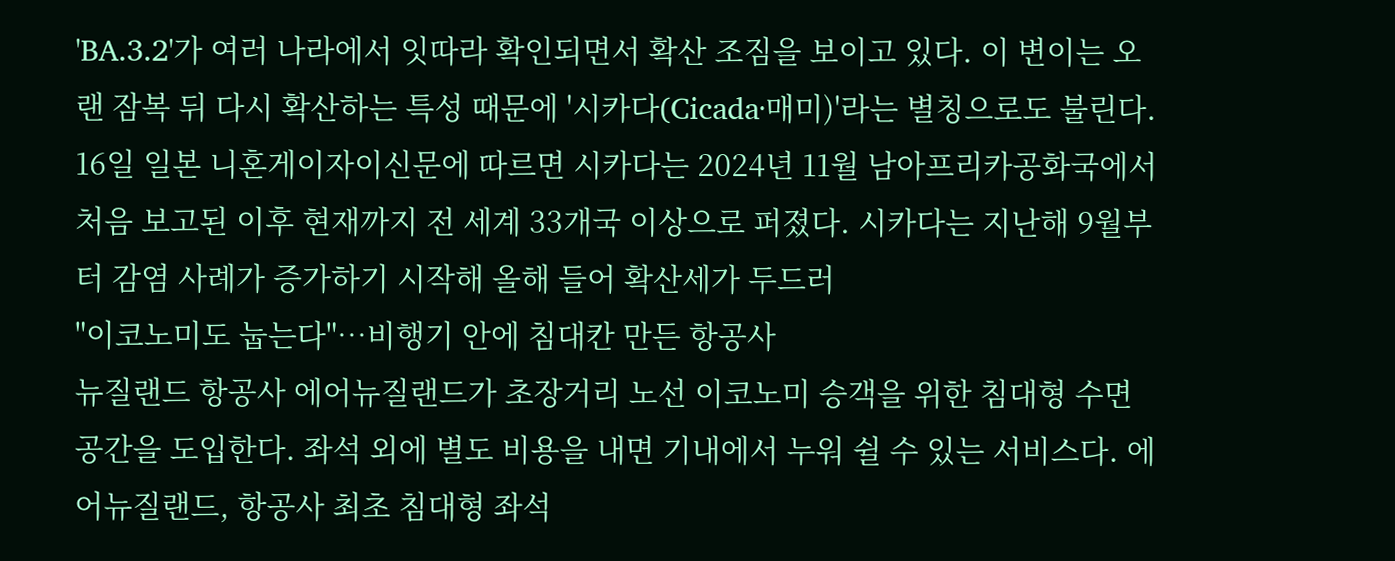'BA.3.2'가 여러 나라에서 잇따라 확인되면서 확산 조짐을 보이고 있다. 이 변이는 오랜 잠복 뒤 다시 확산하는 특성 때문에 '시카다(Cicada·매미)'라는 별칭으로도 불린다. 16일 일본 니혼게이자이신문에 따르면 시카다는 2024년 11월 남아프리카공화국에서 처음 보고된 이후 현재까지 전 세계 33개국 이상으로 퍼졌다. 시카다는 지난해 9월부터 감염 사례가 증가하기 시작해 올해 들어 확산세가 두드러
"이코노미도 눕는다"…비행기 안에 침대칸 만든 항공사
뉴질랜드 항공사 에어뉴질랜드가 초장거리 노선 이코노미 승객을 위한 침대형 수면 공간을 도입한다. 좌석 외에 별도 비용을 내면 기내에서 누워 쉴 수 있는 서비스다. 에어뉴질랜드, 항공사 최초 침대형 좌석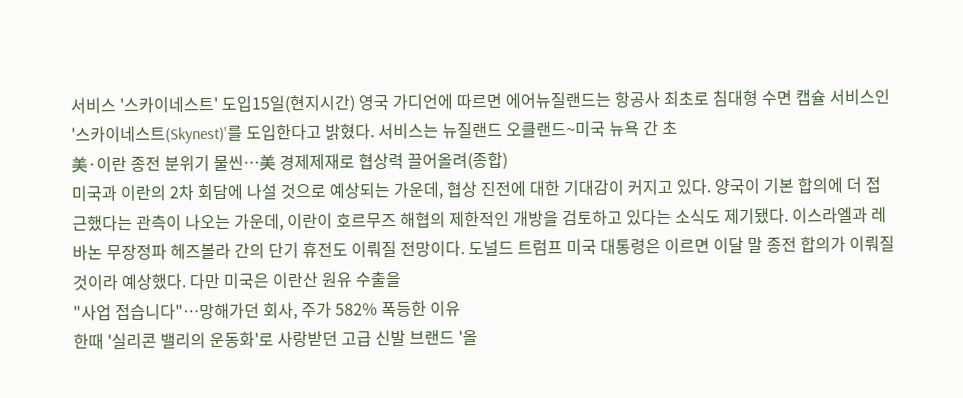서비스 '스카이네스트' 도입15일(현지시간) 영국 가디언에 따르면 에어뉴질랜드는 항공사 최초로 침대형 수면 캡슐 서비스인 '스카이네스트(Skynest)'를 도입한다고 밝혔다. 서비스는 뉴질랜드 오클랜드~미국 뉴욕 간 초
美·이란 종전 분위기 물씬…美 경제제재로 협상력 끌어올려(종합)
미국과 이란의 2차 회담에 나설 것으로 예상되는 가운데, 협상 진전에 대한 기대감이 커지고 있다. 양국이 기본 합의에 더 접근했다는 관측이 나오는 가운데, 이란이 호르무즈 해협의 제한적인 개방을 검토하고 있다는 소식도 제기됐다. 이스라엘과 레바논 무장정파 헤즈볼라 간의 단기 휴전도 이뤄질 전망이다. 도널드 트럼프 미국 대통령은 이르면 이달 말 종전 합의가 이뤄질 것이라 예상했다. 다만 미국은 이란산 원유 수출을
"사업 접습니다"…망해가던 회사, 주가 582% 폭등한 이유
한때 '실리콘 밸리의 운동화'로 사랑받던 고급 신발 브랜드 '올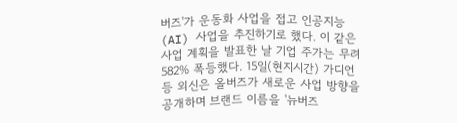버즈'가 운동화 사업을 접고 인공지능(AI) 사업을 추진하기로 했다. 이 같은 사업 계획을 발표한 날 기업 주가는 무려 582% 폭등했다. 15일(현지시간) 가디언 등 외신은 올버즈가 새로운 사업 방향을 공개하며 브랜드 이름을 '뉴버즈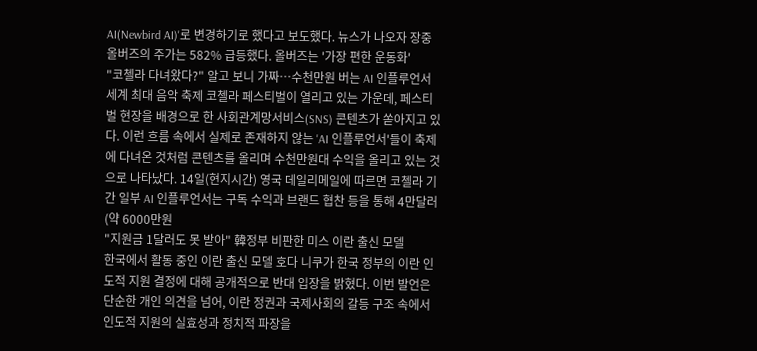AI(Newbird AI)'로 변경하기로 했다고 보도했다. 뉴스가 나오자 장중 올버즈의 주가는 582% 급등했다. 올버즈는 '가장 편한 운동화'
"코첼라 다녀왔다?" 알고 보니 가짜…수천만원 버는 AI 인플루언서
세계 최대 음악 축제 코첼라 페스티벌이 열리고 있는 가운데, 페스티벌 현장을 배경으로 한 사회관계망서비스(SNS) 콘텐츠가 쏟아지고 있다. 이런 흐름 속에서 실제로 존재하지 않는 'AI 인플루언서'들이 축제에 다녀온 것처럼 콘텐츠를 올리며 수천만원대 수익을 올리고 있는 것으로 나타났다. 14일(현지시간) 영국 데일리메일에 따르면 코첼라 기간 일부 AI 인플루언서는 구독 수익과 브랜드 협찬 등을 통해 4만달러(약 6000만원
"지원금 1달러도 못 받아" 韓정부 비판한 미스 이란 출신 모델
한국에서 활동 중인 이란 출신 모델 호다 니쿠가 한국 정부의 이란 인도적 지원 결정에 대해 공개적으로 반대 입장을 밝혔다. 이번 발언은 단순한 개인 의견을 넘어, 이란 정권과 국제사회의 갈등 구조 속에서 인도적 지원의 실효성과 정치적 파장을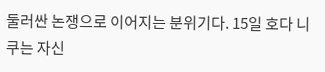둘러싼 논쟁으로 이어지는 분위기다. 15일 호다 니쿠는 자신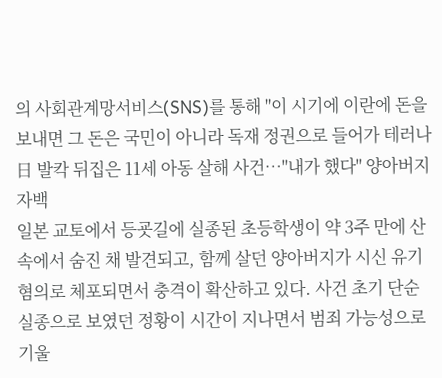의 사회관계망서비스(SNS)를 통해 "이 시기에 이란에 돈을 보내면 그 돈은 국민이 아니라 독재 정권으로 들어가 테러나
日 발칵 뒤집은 11세 아동 살해 사건…"내가 했다" 양아버지 자백
일본 교토에서 등굣길에 실종된 초등학생이 약 3주 만에 산속에서 숨진 채 발견되고, 함께 살던 양아버지가 시신 유기 혐의로 체포되면서 충격이 확산하고 있다. 사건 초기 단순 실종으로 보였던 정황이 시간이 지나면서 범죄 가능성으로 기울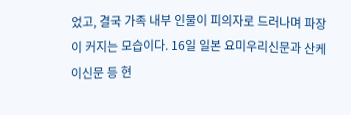었고, 결국 가족 내부 인물이 피의자로 드러나며 파장이 커지는 모습이다. 16일 일본 요미우리신문과 산케이신문 등 현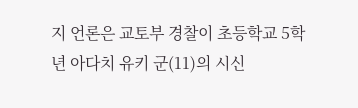지 언론은 교토부 경찰이 초등학교 5학년 아다치 유키 군(11)의 시신